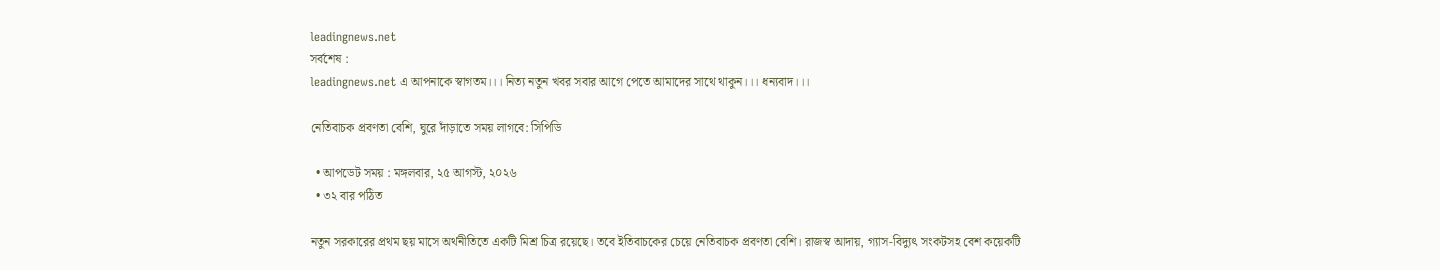leadingnews.net
সর্বশেষ :
leadingnews.net এ আপনাকে স্বাগতম।।। নিত্য নতুন খবর সবার আগে পেতে আমাদের সাথে থাকুন।।। ধন্যবাদ।।।

নেতিবাচক প্রবণতা বেশি, ঘুরে দাঁড়াতে সময় লাগবে: সিপিডি

  • আপডেট সময় : মঙ্গলবার, ২৫ আগস্ট, ২০২৬
  • ৩২ বার পঠিত

নতুন সরকারের প্রথম ছয় মাসে অর্থনীতিতে একটি মিশ্র চিত্র রয়েছে। তবে ইতিবাচকের চেয়ে নেতিবাচক প্রবণতা বেশি। রাজস্ব আদায়, গ্যাস-বিদ্যুৎ সংকটসহ বেশ কয়েকটি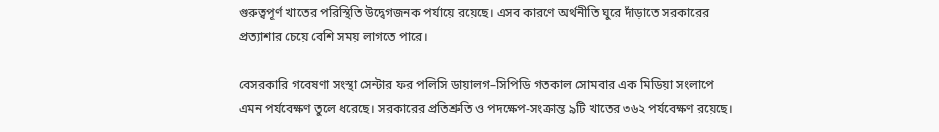গুরুত্বপূর্ণ খাতের পরিস্থিতি উদ্বেগজনক পর্যায়ে রয়েছে। এসব কারণে অর্থনীতি ঘুরে দাঁড়াতে সরকারের প্রত্যাশার চেয়ে বেশি সময় লাগতে পারে।

বেসরকারি গবেষণা সংস্থা সেন্টার ফর পলিসি ডায়ালগ–সিপিডি গতকাল সোমবার এক মিডিয়া সংলাপে এমন পর্যবেক্ষণ তুলে ধরেছে। সরকারের প্রতিশ্রুতি ও পদক্ষেপ-সংক্রান্ত ৯টি খাতের ৩৬২ পর্যবেক্ষণ রয়েছে।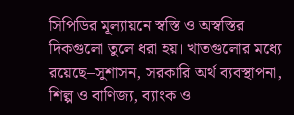সিপিডির মূল্যায়নে স্বস্তি ও অস্বস্তির দিকগুলো তুলে ধরা হয়। খাতগুলোর মধ্যে রয়েছে–সুশাসন, সরকারি অর্থ ব্যবস্থাপনা, শিল্প ও বাণিজ্য, ব্যাংক ও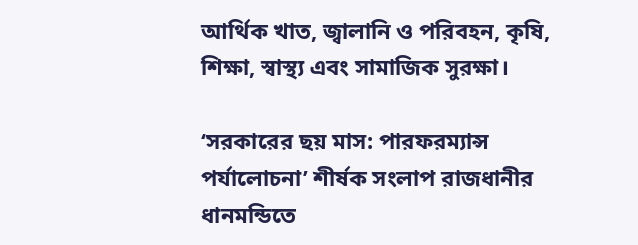আর্থিক খাত, জ্বালানি ও পরিবহন, কৃষি, শিক্ষা, স্বাস্থ্য এবং সামাজিক সুরক্ষা।

‘সরকারের ছয় মাস: পারফরম্যান্স পর্যালোচনা’ শীর্ষক সংলাপ রাজধানীর ধানমন্ডিতে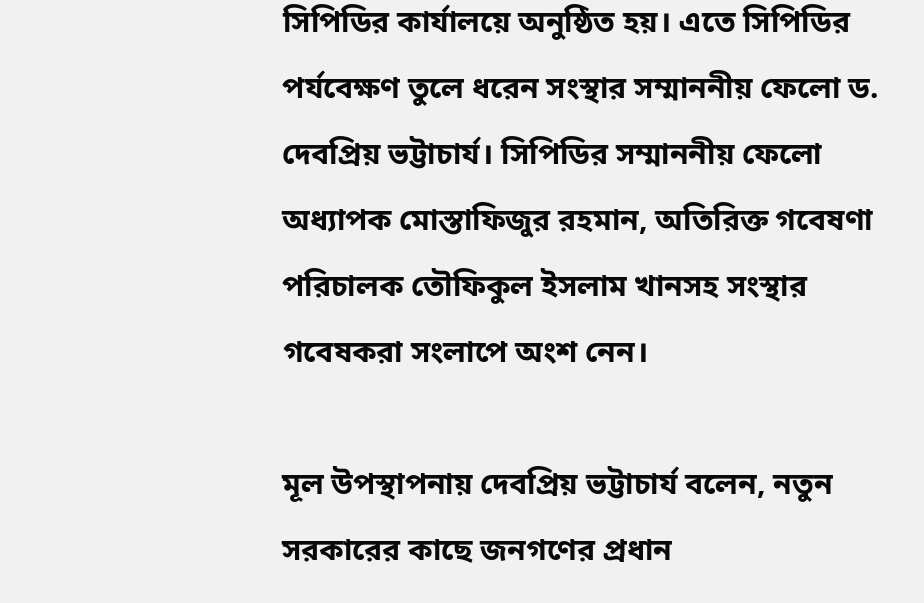সিপিডির কার্যালয়ে অনুষ্ঠিত হয়। এতে সিপিডির পর্যবেক্ষণ তুলে ধরেন সংস্থার সম্মাননীয় ফেলো ড. দেবপ্রিয় ভট্টাচার্য। সিপিডির সম্মাননীয় ফেলো অধ্যাপক মোস্তাফিজুর রহমান, অতিরিক্ত গবেষণা পরিচালক তৌফিকুল ইসলাম খানসহ সংস্থার গবেষকরা সংলাপে অংশ নেন।

মূল উপস্থাপনায় দেবপ্রিয় ভট্টাচার্য বলেন, নতুন সরকারের কাছে জনগণের প্রধান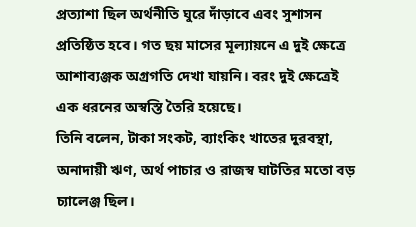প্রত্যাশা ছিল অর্থনীতি ঘুরে দাঁড়াবে এবং সুশাসন প্রতিষ্ঠিত হবে। গত ছয় মাসের মূল্যায়নে এ দুই ক্ষেত্রে আশাব্যঞ্জক অগ্রগতি দেখা যায়নি। বরং দুই ক্ষেত্রেই এক ধরনের অস্বস্তি তৈরি হয়েছে।
তিনি বলেন, টাকা সংকট, ব্যাংকিং খাতের দুরবস্থা, অনাদায়ী ঋণ, অর্থ পাচার ও রাজস্ব ঘাটতির মতো বড় চ্যালেঞ্জ ছিল।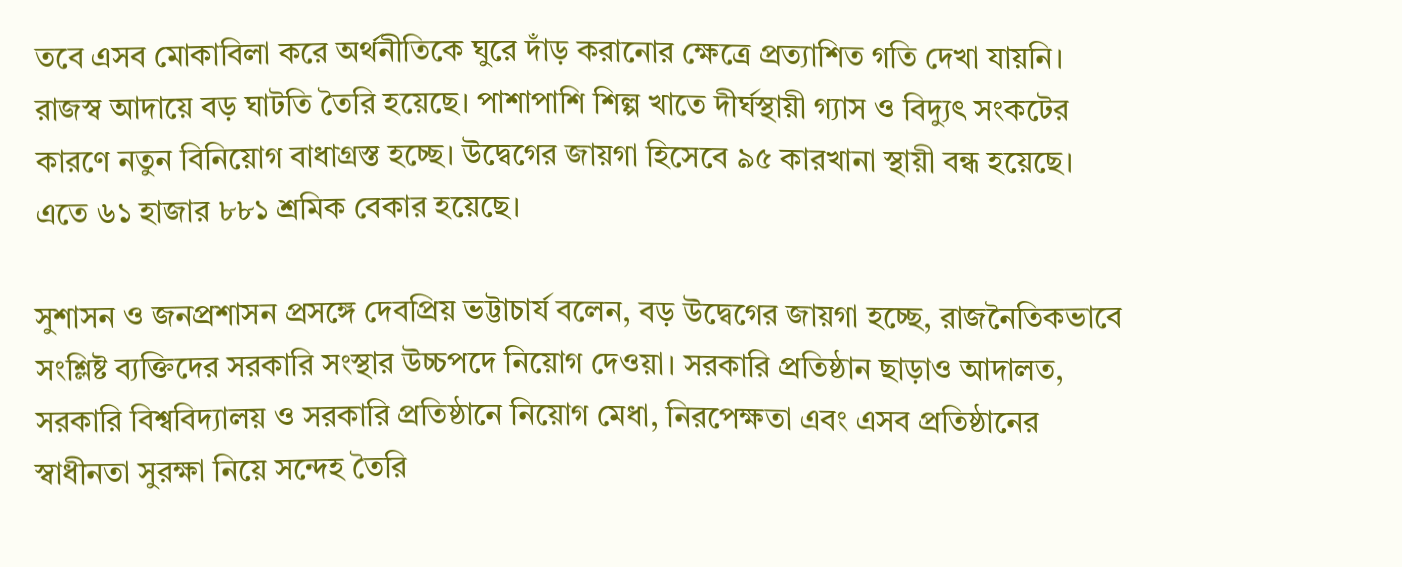তবে এসব মোকাবিলা করে অর্থনীতিকে ঘুরে দাঁড় করানোর ক্ষেত্রে প্রত্যাশিত গতি দেখা যায়নি। রাজস্ব আদায়ে বড় ঘাটতি তৈরি হয়েছে। পাশাপাশি শিল্প খাতে দীর্ঘস্থায়ী গ্যাস ও বিদ্যুৎ সংকটের কারণে নতুন বিনিয়োগ বাধাগ্রস্ত হচ্ছে। উদ্বেগের জায়গা হিসেবে ৯৫ কারখানা স্থায়ী বন্ধ হয়েছে। এতে ৬১ হাজার ৮৮১ শ্রমিক বেকার হয়েছে।

সুশাসন ও জনপ্রশাসন প্রসঙ্গে দেবপ্রিয় ভট্টাচার্য বলেন, বড় উদ্বেগের জায়গা হচ্ছে, রাজনৈতিকভাবে সংশ্লিষ্ট ব্যক্তিদের সরকারি সংস্থার উচ্চপদে নিয়োগ দেওয়া। সরকারি প্রতিষ্ঠান ছাড়াও আদালত, সরকারি বিশ্ববিদ্যালয় ও সরকারি প্রতিষ্ঠানে নিয়োগ মেধা, নিরপেক্ষতা এবং এসব প্রতিষ্ঠানের স্বাধীনতা সুরক্ষা নিয়ে সন্দেহ তৈরি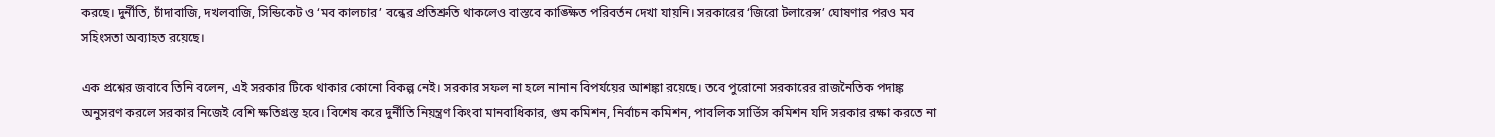করছে। দুর্নীতি, চাঁদাবাজি, দখলবাজি, সিন্ডিকেট ও ‘মব কালচার’ বন্ধের প্রতিশ্রুতি থাকলেও বাস্তবে কাঙ্ক্ষিত পরিবর্তন দেখা যায়নি। সরকারের ‘জিরো টলারেন্স’ ঘোষণার পরও মব সহিংসতা অব্যাহত রয়েছে।

এক প্রশ্নের জবাবে তিনি বলেন, এই সরকার টিকে থাকার কোনো বিকল্প নেই। সরকার সফল না হলে নানান বিপর্যয়ের আশঙ্কা রয়েছে। তবে পুরোনো সরকারের রাজনৈতিক পদাঙ্ক অনুসরণ করলে সরকার নিজেই বেশি ক্ষতিগ্রস্ত হবে। বিশেষ করে দুর্নীতি নিয়ন্ত্রণ কিংবা মানবাধিকার, গুম কমিশন, নির্বাচন কমিশন, পাবলিক সার্ভিস কমিশন যদি সরকার রক্ষা করতে না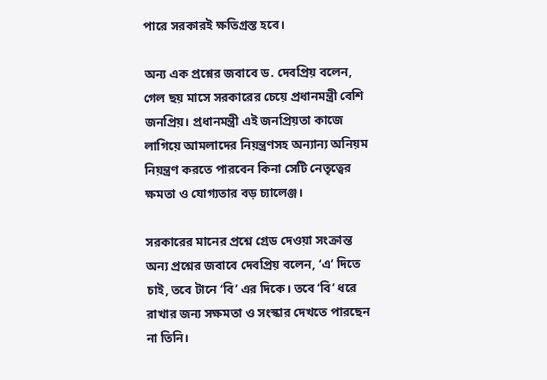পারে সরকারই ক্ষতিগ্রস্ত হবে।

অন্য এক প্রশ্নের জবাবে ড. দেবপ্রিয় বলেন, গেল ছয় মাসে সরকারের চেয়ে প্রধানমন্ত্রী বেশি জনপ্রিয়। প্রধানমন্ত্রী এই জনপ্রিয়তা কাজে লাগিয়ে আমলাদের নিয়ন্ত্রণসহ অন্যান্য অনিয়ম নিয়ন্ত্রণ করতে পারবেন কিনা সেটি নেতৃত্বের ক্ষমতা ও যোগ্যতার বড় চ্যালেঞ্জ।

সরকারের মানের প্রশ্নে গ্রেড দেওয়া সংক্রান্ত অন্য প্রশ্নের জবাবে দেবপ্রিয় বলেন, ‘এ’ দিতে চাই, তবে টানে ‘বি’ এর দিকে। তবে ‘বি’ ধরে রাখার জন্য সক্ষমতা ও সংস্কার দেখতে পারছেন না তিনি।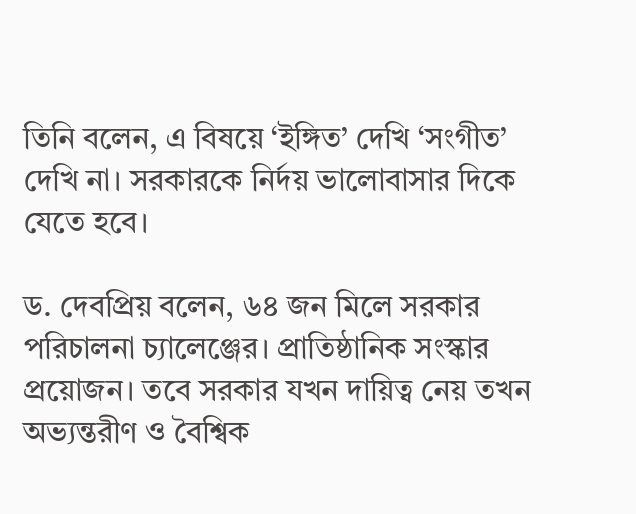তিনি বলেন, এ বিষয়ে ‘ইঙ্গিত’ দেখি ‘সংগীত’ দেখি না। সরকারকে নির্দয় ভালোবাসার দিকে যেতে হবে।

ড. দেবপ্রিয় বলেন, ৬৪ জন মিলে সরকার পরিচালনা চ্যালেঞ্জের। প্রাতিষ্ঠানিক সংস্কার প্রয়োজন। তবে সরকার যখন দায়িত্ব নেয় তখন অভ্যন্তরীণ ও বৈশ্বিক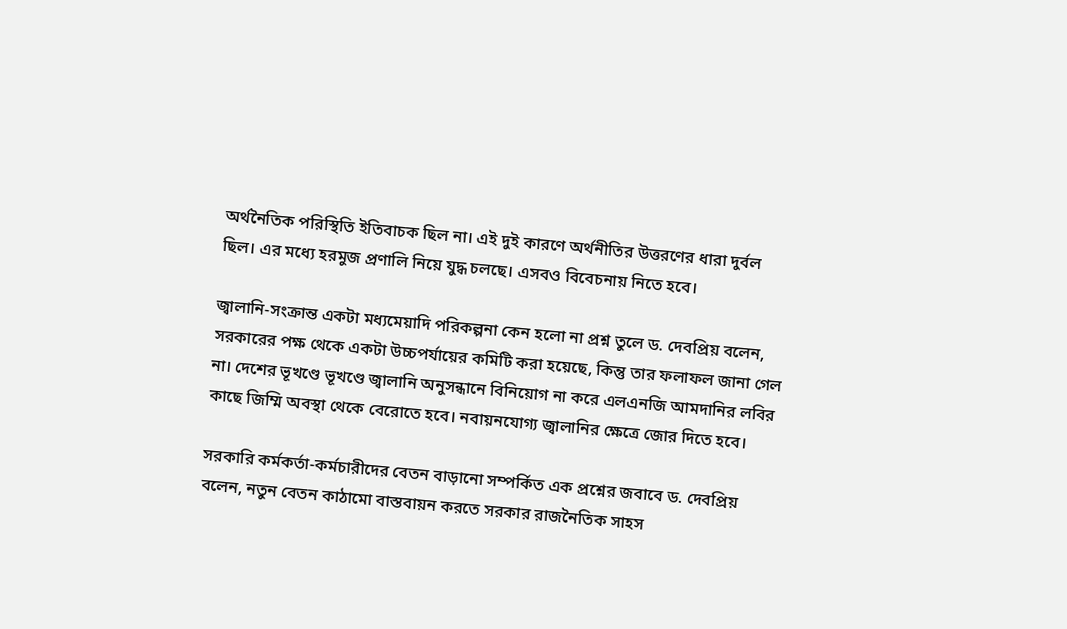অর্থনৈতিক পরিস্থিতি ইতিবাচক ছিল না। এই দুই কারণে অর্থনীতির উত্তরণের ধারা দুর্বল ছিল। এর মধ্যে হরমুজ প্রণালি নিয়ে যুদ্ধ চলছে। এসবও বিবেচনায় নিতে হবে।

জ্বালানি-সংক্রান্ত একটা মধ্যমেয়াদি পরিকল্পনা কেন হলো না প্রশ্ন তুলে ড. দেবপ্রিয় বলেন, সরকারের পক্ষ থেকে একটা উচ্চপর্যায়ের কমিটি করা হয়েছে, কিন্তু তার ফলাফল জানা গেল না। দেশের ভূখণ্ডে ভূখণ্ডে জ্বালানি অনুসন্ধানে বিনিয়োগ না করে এলএনজি আমদানির লবির কাছে জিম্মি অবস্থা থেকে বেরোতে হবে। নবায়নযোগ্য জ্বালানির ক্ষেত্রে জোর দিতে হবে।

সরকারি কর্মকর্তা-কর্মচারীদের বেতন বাড়ানো সম্পর্কিত এক প্রশ্নের জবাবে ড. দেবপ্রিয় বলেন, নতুন বেতন কাঠামো বাস্তবায়ন করতে সরকার রাজনৈতিক সাহস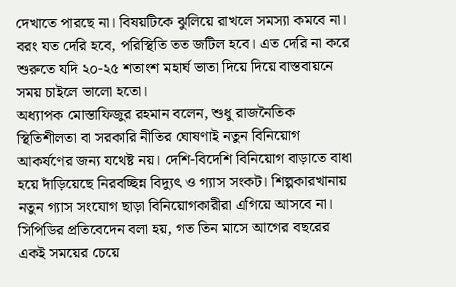দেখাতে পারছে না। বিষয়টিকে ঝুলিয়ে রাখলে সমস্যা কমবে না। বরং যত দেরি হবে, পরিস্থিতি তত জটিল হবে। এত দেরি না করে শুরুতে যদি ২০-২৫ শতাংশ মহার্ঘ ভাতা দিয়ে দিয়ে বাস্তবায়নে সময় চাইলে ভালো হতো।
অধ্যাপক মোস্তাফিজুর রহমান বলেন, শুধু রাজনৈতিক স্থিতিশীলতা বা সরকারি নীতির ঘোষণাই নতুন বিনিয়োগ আকর্ষণের জন্য যথেষ্ট নয়। দেশি-বিদেশি বিনিয়োগ বাড়াতে বাধা হয়ে দাঁড়িয়েছে নিরবচ্ছিন্ন বিদ্যুৎ ও গ্যাস সংকট। শিল্পকারখানায় নতুন গ্যাস সংযোগ ছাড়া বিনিয়োগকারীরা এগিয়ে আসবে না।
সিপিডির প্রতিবেদেন বলা হয়, গত তিন মাসে আগের বছরের একই সময়ের চেয়ে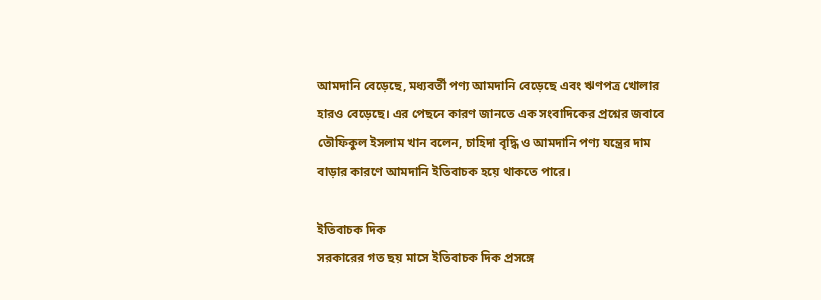আমদানি বেড়েছে, মধ্যবর্তী পণ্য আমদানি বেড়েছে এবং ঋণপত্র খোলার হারও বেড়েছে। এর পেছনে কারণ জানতে এক সংবাদিকের প্রশ্নের জবাবে তৌফিকুল ইসলাম খান বলেন, চাহিদা বৃদ্ধি ও আমদানি পণ্য যন্ত্রের দাম বাড়ার কারণে আমদানি ইতিবাচক হয়ে থাকতে পারে।

ইতিবাচক দিক
সরকারের গত ছয় মাসে ইতিবাচক দিক প্রসঙ্গে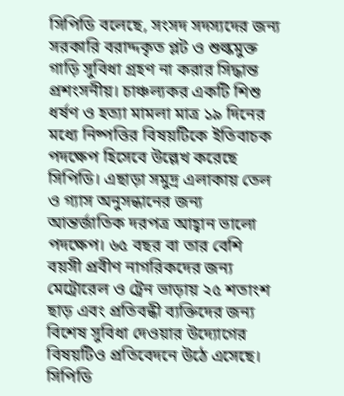সিপিডি বলেছে, সংসদ সদস্যদের জন্য সরকারি বরাদ্দকৃত প্লট ও শুল্কমুক্ত গাড়ি সুবিধা গ্রহণ না করার সিদ্ধান্ত প্রশংসনীয়। চাঞ্চল্যকর একটি শিশু ধর্ষণ ও হত্যা মামলা মাত্র ১৯ দিনের মধ্যে নিষ্পত্তির বিষয়টিকে ইতিবাচক পদক্ষেপ হিসেবে উল্লেখ করেছে সিপিডি। এছাড়া সমুদ্র এলাকায় তেল ও গ্যাস অনুসন্ধানের জন্য আন্তর্জাতিক দরপত্র আহ্বান ভালো পদক্ষেপ। ৬৫ বছর বা তার বেশি বয়সী প্রবীণ নাগরিকদের জন্য মেট্রোরেল ও ট্রেন ভাড়ায় ২৫ শতাংশ ছাড় এবং প্রতিবন্ধী ব্যক্তিদের জন্য বিশেষ সুবিধা দেওয়ার উদ্যোগের বিষয়টিও প্রতিবেদনে উঠে এসেছে। সিপিডি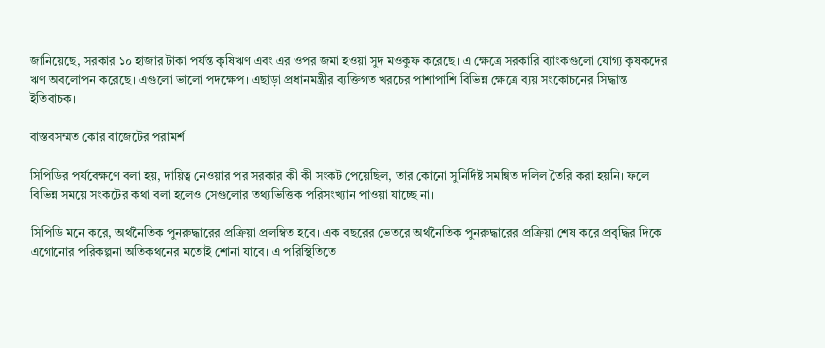জানিয়েছে, সরকার ১০ হাজার টাকা পর্যন্ত কৃষিঋণ এবং এর ওপর জমা হওয়া সুদ মওকুফ করেছে। এ ক্ষেত্রে সরকারি ব্যাংকগুলো যোগ্য কৃষকদের ঋণ অবলোপন করেছে। এগুলো ভালো পদক্ষেপ। এছাড়া প্রধানমন্ত্রীর ব্যক্তিগত খরচের পাশাপাশি বিভিন্ন ক্ষেত্রে ব্যয় সংকোচনের সিদ্ধান্ত ইতিবাচক।

বাস্তবসম্মত কোর বাজেটের পরামর্শ

সিপিডির পর্যবেক্ষণে বলা হয়, দায়িত্ব নেওয়ার পর সরকার কী কী সংকট পেয়েছিল, তার কোনো সুনির্দিষ্ট সমন্বিত দলিল তৈরি করা হয়নি। ফলে বিভিন্ন সময়ে সংকটের কথা বলা হলেও সেগুলোর তথ্যভিত্তিক পরিসংখ্যান পাওয়া যাচ্ছে না।

সিপিডি মনে করে, অর্থনৈতিক পুনরুদ্ধারের প্রক্রিয়া প্রলম্বিত হবে। এক বছরের ভেতরে অর্থনৈতিক পুনরুদ্ধারের প্রক্রিয়া শেষ করে প্রবৃদ্ধির দিকে এগোনোর পরিকল্পনা অতিকথনের মতোই শোনা যাবে। এ পরিস্থিতিতে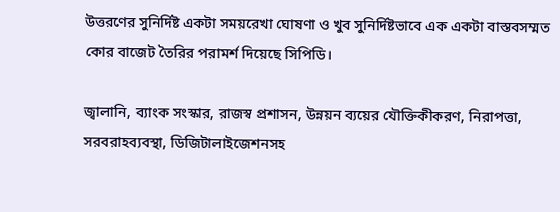উত্তরণের সুনির্দিষ্ট একটা সময়রেখা ঘোষণা ও খুব সুনির্দিষ্টভাবে এক একটা বাস্তবসম্মত কোর বাজেট তৈরির পরামর্শ দিয়েছে সিপিডি।

জ্বালানি, ব্যাংক সংস্কার, রাজস্ব প্রশাসন, উন্নয়ন ব্যয়ের যৌক্তিকীকরণ, নিরাপত্তা, সরবরাহব্যবস্থা, ডিজিটালাইজেশনসহ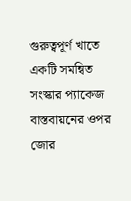গুরুত্বপূর্ণ খাতে একটি সমন্বিত সংস্কার প্যাকেজ বাস্তবায়নের ওপর জোর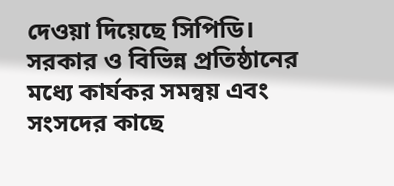দেওয়া দিয়েছে সিপিডি। সরকার ও বিভিন্ন প্রতিষ্ঠানের মধ্যে কার্যকর সমন্বয় এবং সংসদের কাছে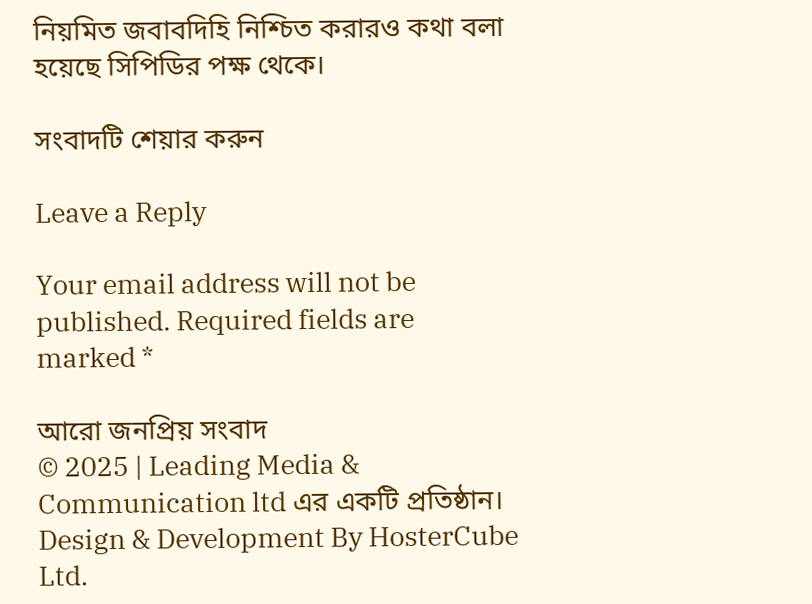নিয়মিত জবাবদিহি নিশ্চিত করারও কথা বলা হয়েছে সিপিডির পক্ষ থেকে।

সংবাদটি শেয়ার করুন

Leave a Reply

Your email address will not be published. Required fields are marked *

আরো জনপ্রিয় সংবাদ
© 2025 | Leading Media & Communication ltd এর এক‌টি প্রতিষ্ঠান।
Design & Development By HosterCube Ltd.